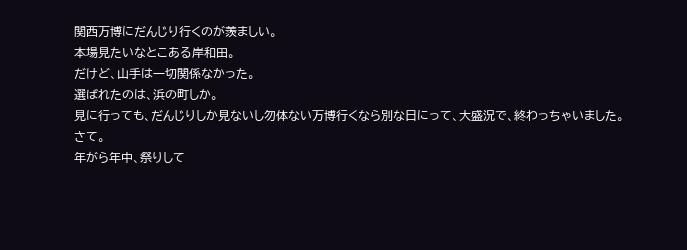関西万博にだんじり行くのが羨ましい。
本場見たいなとこある岸和田。
だけど、山手は一切関係なかった。
選ばれたのは、浜の町しか。
見に行っても、だんじりしか見ないし勿体ない万博行くなら別な日にって、大盛況で、終わっちゃいました。
さて。
年がら年中、祭りして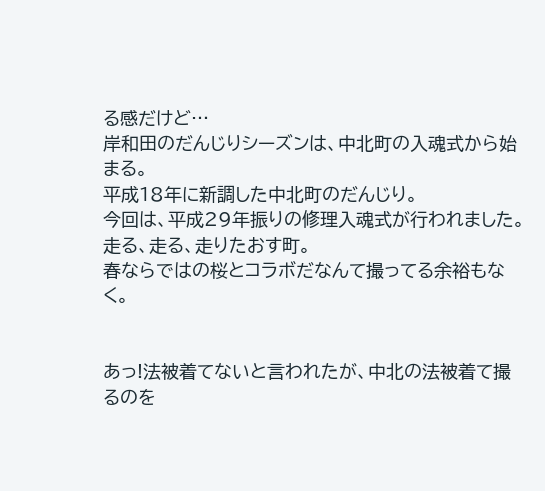る感だけど…
岸和田のだんじりシーズンは、中北町の入魂式から始まる。
平成18年に新調した中北町のだんじり。
今回は、平成29年振りの修理入魂式が行われました。
走る、走る、走りたおす町。
春ならではの桜とコラボだなんて撮ってる余裕もなく。


あっ!法被着てないと言われたが、中北の法被着て撮るのを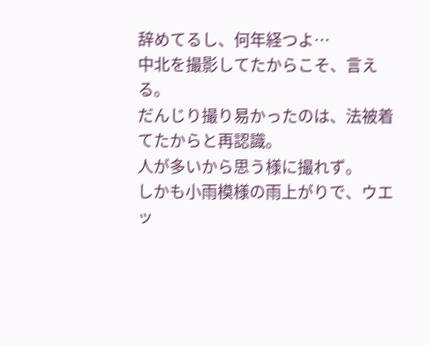辞めてるし、何年経つよ…
中北を撮影してたからこそ、言える。
だんじり撮り易かったのは、法被着てたからと再認識。
人が多いから思う様に撮れず。
しかも小雨模様の雨上がりで、ウエッ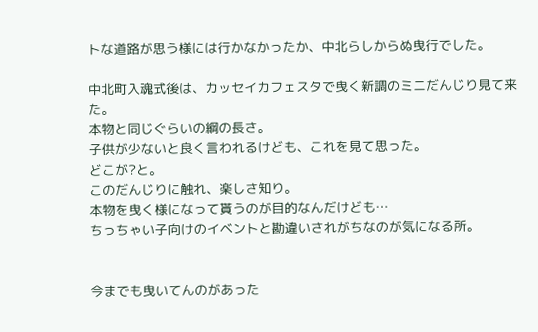トな道路が思う様には行かなかったか、中北らしからぬ曳行でした。

中北町入魂式後は、カッセイカフェスタで曳く新調のミニだんじり見て来た。
本物と同じぐらいの綱の長さ。
子供が少ないと良く言われるけども、これを見て思った。
どこが?と。
このだんじりに触れ、楽しさ知り。
本物を曳く様になって貰うのが目的なんだけども…
ちっちゃい子向けのイベントと勘違いされがちなのが気になる所。


今までも曳いてんのがあった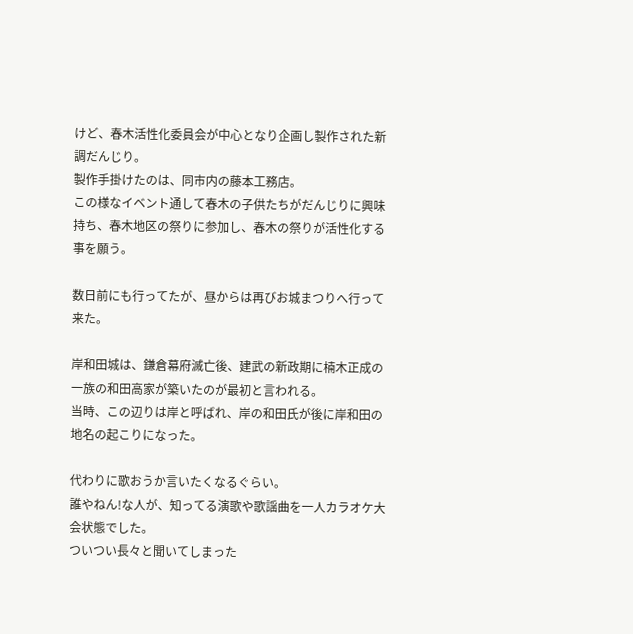けど、春木活性化委員会が中心となり企画し製作された新調だんじり。
製作手掛けたのは、同市内の藤本工務店。
この様なイベント通して春木の子供たちがだんじりに興味持ち、春木地区の祭りに参加し、春木の祭りが活性化する事を願う。

数日前にも行ってたが、昼からは再びお城まつりへ行って来た。

岸和田城は、鎌倉幕府滅亡後、建武の新政期に楠木正成の一族の和田高家が築いたのが最初と言われる。
当時、この辺りは岸と呼ばれ、岸の和田氏が後に岸和田の地名の起こりになった。

代わりに歌おうか言いたくなるぐらい。
誰やねん!な人が、知ってる演歌や歌謡曲を一人カラオケ大会状態でした。
ついつい長々と聞いてしまった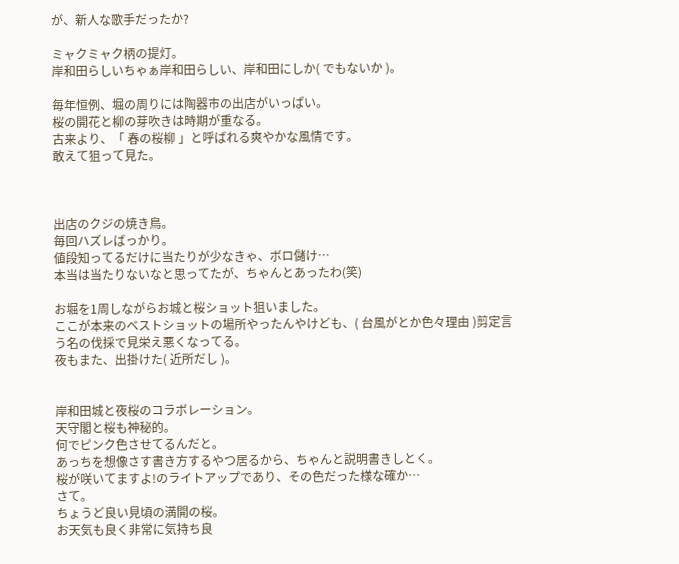が、新人な歌手だったか?

ミャクミャク柄の提灯。
岸和田らしいちゃぁ岸和田らしい、岸和田にしか( でもないか )。

毎年恒例、堀の周りには陶器市の出店がいっぱい。
桜の開花と柳の芽吹きは時期が重なる。
古来より、「 春の桜柳 」と呼ばれる爽やかな風情です。
敢えて狙って見た。



出店のクジの焼き鳥。
毎回ハズレばっかり。
値段知ってるだけに当たりが少なきゃ、ボロ儲け…
本当は当たりないなと思ってたが、ちゃんとあったわ(笑)

お堀を1周しながらお城と桜ショット狙いました。
ここが本来のベストショットの場所やったんやけども、( 台風がとか色々理由 )剪定言う名の伐採で見栄え悪くなってる。
夜もまた、出掛けた( 近所だし )。


岸和田城と夜桜のコラボレーション。
天守閣と桜も神秘的。
何でピンク色させてるんだと。
あっちを想像さす書き方するやつ居るから、ちゃんと説明書きしとく。
桜が咲いてますよ!のライトアップであり、その色だった様な確か…
さて。
ちょうど良い見頃の満開の桜。
お天気も良く非常に気持ち良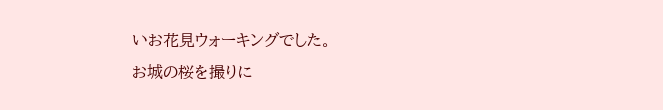いお花見ウォーキングでした。
お城の桜を撮りに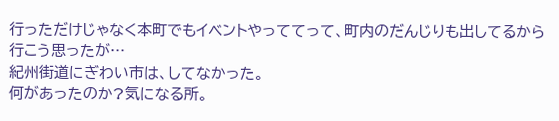行っただけじゃなく本町でもイベントやっててって、町内のだんじりも出してるから行こう思ったが…
紀州街道にぎわい市は、してなかった。
何があったのか?気になる所。